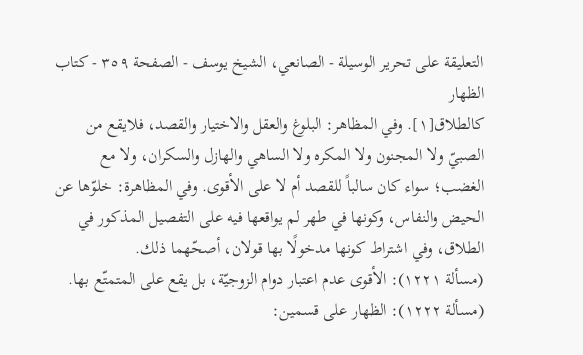التعليقة على تحرير الوسيلة - الصانعي، الشيخ يوسف - الصفحة ٣٥٩ - كتاب الظهار
كالطلاق[١]. وفي المظاهر: البلوغ والعقل والاختيار والقصد، فلايقع من الصبيّ ولا المجنون ولا المكره ولا الساهي والهازل والسكران، ولا مع الغضب؛ سواء كان سالباً للقصد أم لا على الأقوى. وفي المظاهرة: خلوّها عن الحيض والنفاس، وكونها في طهر لم يواقعها فيه على التفصيل المذكور في الطلاق، وفي اشتراط كونها مدخولًا بها قولان، أصحّهما ذلك.
(مسألة ١٢٢١): الأقوى عدم اعتبار دوام الزوجيّة، بل يقع على المتمتّع بها.
(مسألة ١٢٢٢): الظهار على قسمين: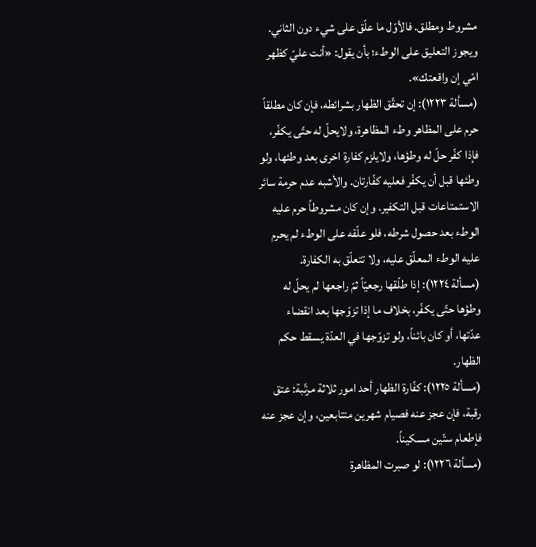مشروط ومطلق. فالأوّل ما علّق على شيء دون الثاني. ويجوز التعليق على الوطء؛ بأن يقول: «أنت عليّ كظهر امّي إن واقعتك».
(مسألة ١٢٢٣): إن تحقّق الظهار بشرائطه، فإن كان مطلقاً حرم على المظاهر وطء المظاهرة، ولايحلّ له حتّى يكفّر، فإذا كفّر حلّ له وطؤها، ولايلزم كفارة اخرى بعد وطئها، ولو وطئها قبل أن يكفّر فعليه كفّارتان. والأشبه عدم حرمة سائر الاستمتاعات قبل التكفير. وإن كان مشروطاً حرم عليه الوطء بعد حصول شرطه، فلو علّقه على الوطء لم يحرم عليه الوطء المعلّق عليه، ولا تتعلّق به الكفارة.
(مسألة ١٢٢٤): إذا طلّقها رجعيّاً ثمّ راجعها لم يحلّ له وطؤها حتّى يكفّر، بخلاف ما إذا تزوّجها بعد انقضاء عدّتها، أو كان بائناً، ولو تزوّجها في العدّة يسقط حكم الظهار.
(مسألة ١٢٢٥): كفّارة الظهار أحد امور ثلاثة مرتّبة: عتق رقبة، فإن عجز عنه فصيام شهرين متتابعين، وإن عجز عنه فإطعام ستّين مسكيناً.
(مسألة ١٢٢٦): لو صبرت المظاهرة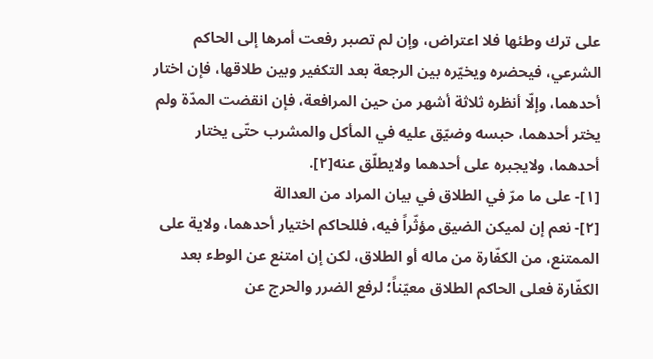على ترك وطئها فلا اعتراض، وإن لم تصبر رفعت أمرها إلى الحاكم الشرعي، فيحضره ويخيّره بين الرجعة بعد التكفير وبين طلاقها، فإن اختار أحدهما، وإلّا أنظره ثلاثة أشهر من حين المرافعة، فإن انقضت المدّة ولم يختر أحدهما، حبسه وضيّق عليه في المأكل والمشرب حتّى يختار أحدهما، ولايجبره على أحدهما ولايطلّق عنه[٢].
[١]- على ما مرّ في الطلاق في بيان المراد من العدالة
[٢]- نعم إن لميكن الضيق مؤثّراً فيه، فللحاكم اختيار أحدهما، ولاية على الممتنع، من الكفّارة من ماله أو الطلاق، لكن إن امتنع عن الوطء بعد الكفّارة فعلى الحاكم الطلاق معيّناً؛ لرفع الضرر والحرج عن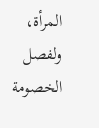المرأة، ولفصل الخصومة